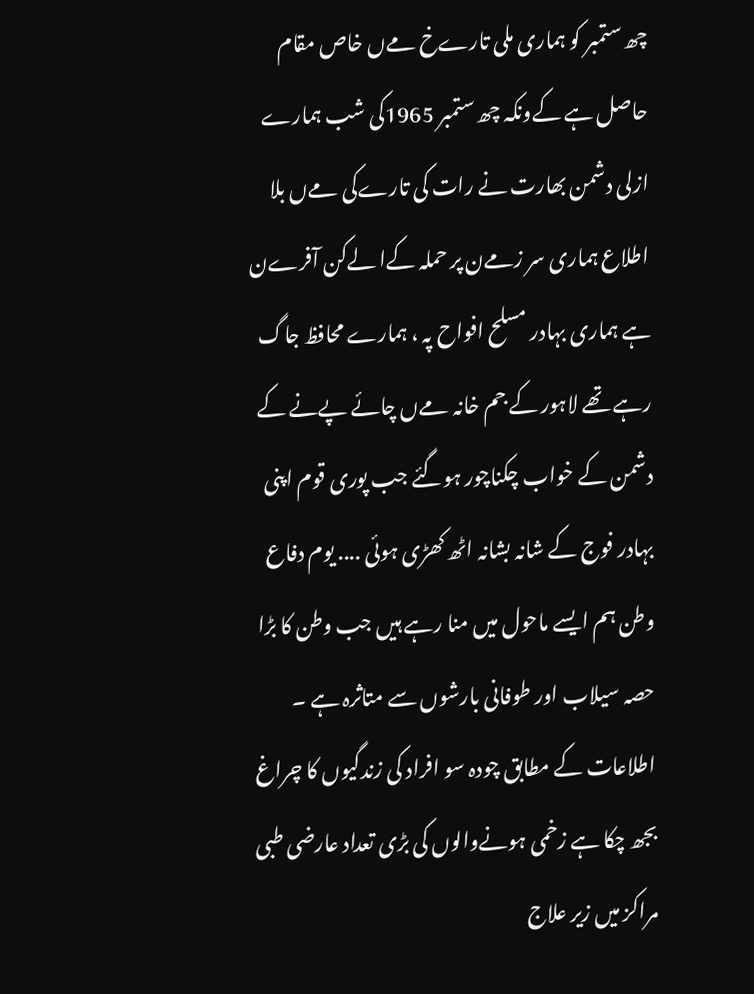چھ ستمبر کو ہماری ملی تارےخ مےں خاص مقام حاصل ہے کےونکہ چھ ستمبر 1965کی شب ہمارے ازلی دشمن بھارت نے رات کی تارےکی مےں بلا اطلاع ہماری سر زمےن پر حملہ کےا لےکن آفرےن ہے ہماری بہادر مسلح افواح پہ ، ہمارے محافظ جاگ رہے تھے لاہور کے جم خانہ مےں چائے پےنے کے دشمن کے خواب چکناچور ہوگئے جب پوری قوم اپنی بہادر فوج کے شانہ بشانہ اٹھ کھڑی ہوئی .... یوم دفاع وطن ہم ایسے ماحول میں منا رہے ہیں جب وطن کا بڑا حصہ سیلاب اور طوفانی بارشوں سے متاثرہ ہے ۔ اطلاعات کے مطابق چودہ سو افراد کی زندگیوں کا چراغ بجھ چکا ہے زخمی ہونےوالوں کی بڑی تعداد عارضی طبی مراکز میں زیر علاج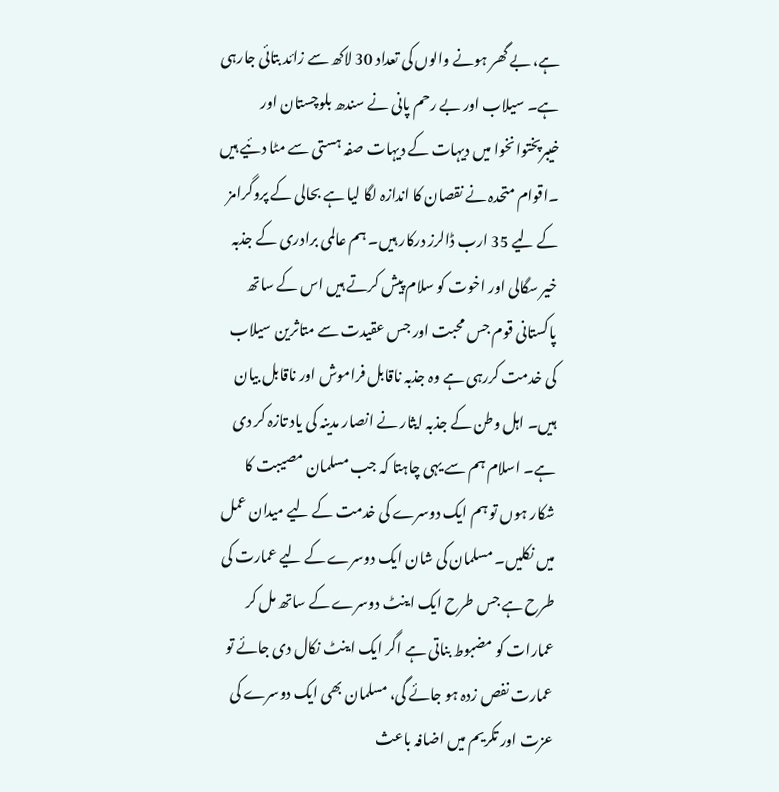ہے، بے گھر ہونے والوں کی تعداد 30 لاکھ سے زائد بتائی جارہی ہے۔ سیلاب اور بے رحم پانی نے سندھ بلوچستان اور خیبرپختوانخوا میں دیہات کے دیہات صفہ ہستی سے مٹا دئیے ہیں ۔اقوام متحدہ نے نقصان کا اندازہ لگا لیا ہے بحالی کے پروگرامز کے لیے 35 ارب ڈالرز درکار ہیں۔ ہم عالمی برادری کے جذبہ خیر سگالی اور اخوت کو سلام پیش کرتے ہیں اس کے ساتھ پاکستانی قوم جس محبت اور جس عقیدت سے متاثرین سیلاب کی خدمت کررہی ہے وہ جذبہ ناقابل فراموش اور ناقابل بیان ہیں۔ اہل وطن کے جذبہ ایثار نے انصار مدینہ کی یاد تازہ کر دی ہے۔ اسلام ہم سے یہی چاہتا کہ جب مسلمان مصیبت کا شکار ہوں تو ہم ایک دوسرے کی خدمت کے لیے میدان عمل میں نکلیں۔ مسلمان کی شان ایک دوسرے کے لیے عمارت کی طرح ہے جس طرح ایک اینٹ دوسرے کے ساتھ مل کر عمارات کو مضبوط بناتی ہے اگر ایک اینٹ نکال دی جائے تو عمارت نفص زدہ ہو جائے گی، مسلمان بھی ایک دوسرے کی عزت اور تکریم میں اضافہ باعث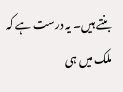بنتے ہیں۔ یہ درست ہے کہ ملک میں ہی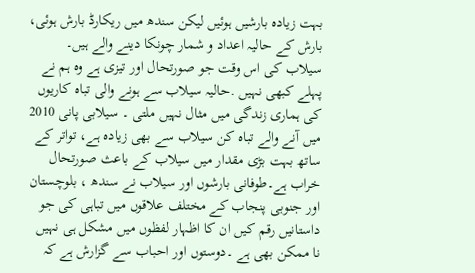بہت زیادہ بارشیں ہوئیں لیکن سندھ میں ریکارڈ بارش ہوئی، بارش کے حالیہ اعداد و شمار چونکا دینے والے ہیں۔ سیلاب کی اس وقت جو صورتحال اور تیزی ہے وہ ہم نے پہلے کبھی نہیں .حالیہ سیلاب سے ہونے والی تباہ کاریوں کی ہماری زندگی میں مثال نہیں ملتی ۔ سیلابی پانی 2010 میں آنے والے تباہ کن سیلاب سے بھی زیادہ ہے، تواتر کے ساتھ بہت بڑی مقدار میں سیلاب کے باعث صورتحال خراب ہے۔طوفانی بارشوں اور سیلاب نے سندھ ، بلوچستان اور جنوبی پنجاب کے مختلف علاقوں میں تباہی کی جو داستانیں رقم کیں ان کا اظہار لفظوں میں مشکل ہی نہیں نا ممکن بھی ہے ۔دوستوں اور احباب سے گزارش ہے کہ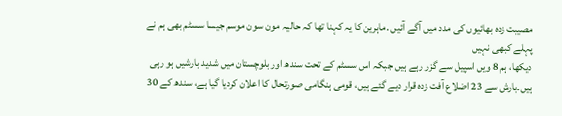مصیبت زدہ بھائیوں کی مدد میں آگے آئیں .ماہرین کا یہ کہنا تھا کہ حالیہ مون سون موسم جیسا سسٹم بھی ہم نے پہلے کبھی نہیں
دیکھا، ہم 8 ویں اسپیل سے گزر رہے ہیں جبکہ اس سسٹم کے تحت سندھ اور بلوچستان میں شدید بارشیں ہو رہی ہیں۔بارش سے 23 اضلاع آفت زدہ قرار دیے گئے ہیں، قومی ہنگامی صورتحال کا اعلان کردیا گیا ہے، سندھ کے 30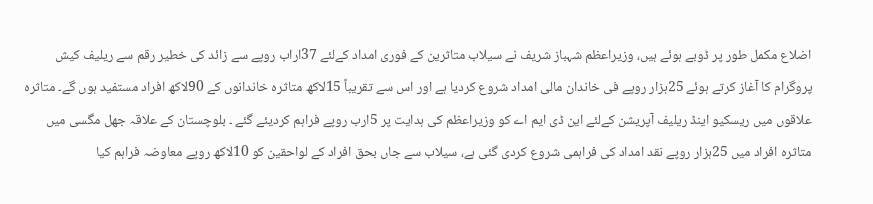اضلاع مکمل طور پر ڈوبے ہوئے ہیں، وزیراعظم شہباز شریف نے سیلاب متاثرین کے فوری امداد کےلئے 37اراب روپے سے زائد کی خطیر رقم سے ریلیف کیش پروگرام کا آغاز کرتے ہوئے 25ہزار روپے فی خاندان مالی امداد شروع کردیا ہے اور اس سے تقریباً 15لاکھ متاثرہ خاندانوں کے 90لاکھ افراد مستفید ہوں گے۔ متاثرہ علاقوں میں ریسکیو اینڈ ریلیف آپریشن کےلئے این ڈی ایم اے کو وزیراعظم کی ہدایت پر 5ارب روپے فراہم کردیئے گئے ۔ بلوچستان کے علاقہ جھل مگسی میں متاثرہ افراد میں 25ہزار روپے نقد امداد کی فراہمی شروع کردی گئی ہے، سیلاب سے جاں بحق افراد کے لواحقین کو 10لاکھ روپے معاوضہ فراہم کیا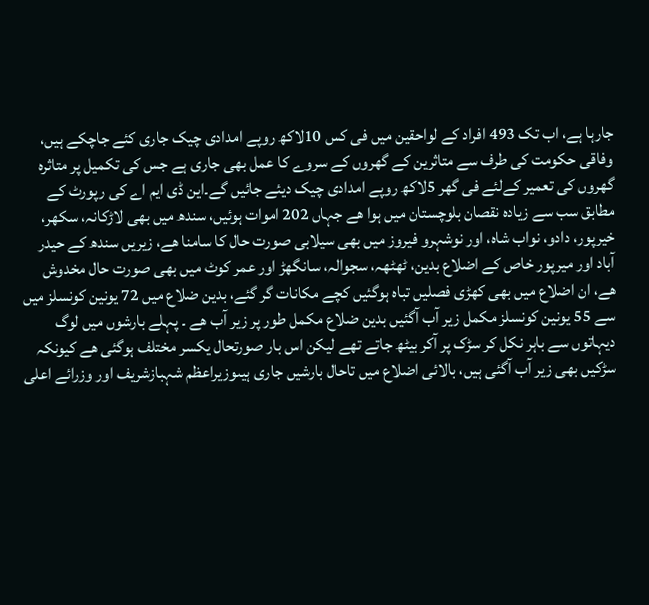جارہا ہے، اب تک 493 افراد کے لواحقین میں فی کس 10لاکھ روپے امدادی چیک جاری کئے جاچکے ہیں، وفاقی حکومت کی طرف سے متاثرین کے گھروں کے سروے کا عمل بھی جاری ہے جس کی تکمیل پر متاثرہ گھروں کی تعمیر کےلئے فی گھر 5لاکھ روپے امدادی چیک دیئے جائیں گے۔این ڈی ایم اے کی رپورٹ کے مطابق سب سے زیادہ نقصان بلوچستان میں ہوا ھے جہاں 202 اموات ہوئیں، سندھ میں بھی لاڑکانہ، سکھر، خیرپور، دادو، نواب شاہ، اور نوشہرو فیروز میں بھی سیلابی صورت حال کا سامنا ھے، زیریں سندھ کے حیدر آباد اور میرپور خاص کے اضلاع بدین، ٹھٹھہ، سجوالہ، سانگھڑ اور عمر کوٹ میں بھی صورت حال مخدوش ھے، ان اضلاع میں بھی کھڑی فصلیں تباہ ہوگئیں کچے مکانات گر گئے، بدین ضلاع میں 72 یونین کونسلز میں سے 55 یونین کونسلز مکمل زیر آب آگئیں بدین ضلاع مکمل طور پر زیر آب ھے ۔ پہلے بارشوں میں لوگ دیہاتوں سے باہر نکل کر سڑک پر آکر بیٹھ جاتے تھے لیکن اس بار صورتحال یکسر مختلف ہوگئی ھے کیونکہ سڑکیں بھی زیر آب آگئی ہیں، بالائی اضلاع میں تاحال بارشیں جاری ہیںوزیراعظم شہبازشریف اور وزرائے اعلی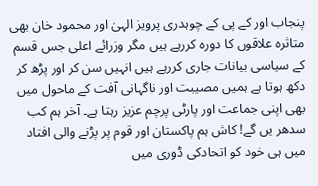پنجاب اور کے پی کے چوہدری پرویز الہیٰ اور محمود خان بھی متاثرہ علاقوں کا دورہ کررہے ہیں مگر وزرائے اعلی جس قسم کے سیاسی بیانات جاری کررہے ہیں انہیں سن کر اور پڑھ کر دکھ ہوتا ہے ہمیں مصیبت اور ناگہانی آفت کے ماحول میں بھی اپنی جماعت اور پارٹی پرچم عزیز رہتا ہے۔ آخر ہم کب سدھر یں گے! کاش ہم پاکستان اور قوم پر پڑنے والی افتاد میں ہی خود کو اتحادکی ڈوری میں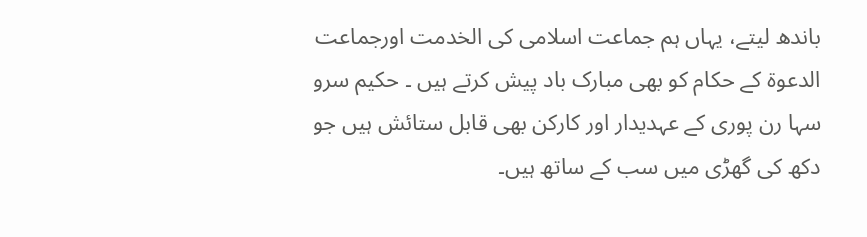باندھ لیتے، یہاں ہم جماعت اسلامی کی الخدمت اورجماعت الدعوة کے حکام کو بھی مبارک باد پیش کرتے ہیں ۔ حکیم سرو سہا رن پوری کے عہدیدار اور کارکن بھی قابل ستائش ہیں جو دکھ کی گھڑی میں سب کے ساتھ ہیں۔